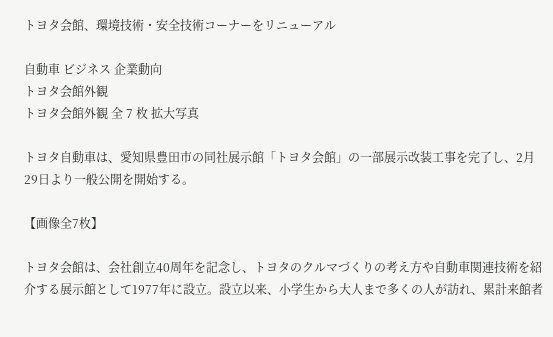トヨタ会館、環境技術・安全技術コーナーをリニューアル

自動車 ビジネス 企業動向
トヨタ会館外観
トヨタ会館外観 全 7 枚 拡大写真

トヨタ自動車は、愛知県豊田市の同社展示館「トヨタ会館」の一部展示改装工事を完了し、2月29日より一般公開を開始する。

【画像全7枚】

トヨタ会館は、会社創立40周年を記念し、トヨタのクルマづくりの考え方や自動車関連技術を紹介する展示館として1977年に設立。設立以来、小学生から大人まで多くの人が訪れ、累計来館者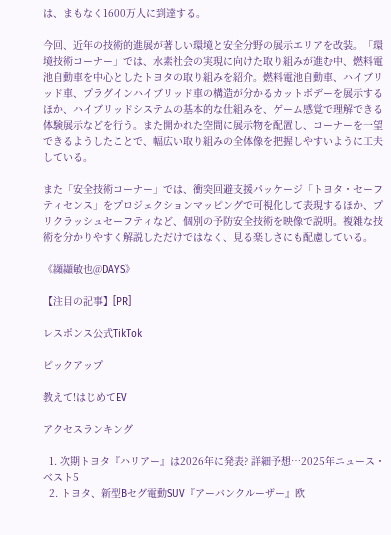は、まもなく1600万人に到達する。

今回、近年の技術的進展が著しい環境と安全分野の展示エリアを改装。「環境技術コーナー」では、水素社会の実現に向けた取り組みが進む中、燃料電池自動車を中心としたトヨタの取り組みを紹介。燃料電池自動車、ハイブリッド車、プラグインハイブリッド車の構造が分かるカットボデーを展示するほか、ハイブリッドシステムの基本的な仕組みを、ゲーム感覚で理解できる体験展示などを行う。また開かれた空間に展示物を配置し、コーナーを一望できるようしたことで、幅広い取り組みの全体像を把握しやすいように工夫している。

また「安全技術コーナー」では、衝突回避支援パッケージ「トヨタ・セーフティセンス」をプロジェクションマッピングで可視化して表現するほか、プリクラッシュセーフティなど、個別の予防安全技術を映像で説明。複雑な技術を分かりやすく解説しただけではなく、見る楽しさにも配慮している。

《纐纈敏也@DAYS》

【注目の記事】[PR]

レスポンス公式TikTok

ピックアップ

教えて!はじめてEV

アクセスランキング

  1. 次期トヨタ『ハリアー』は2026年に発表? 詳細予想…2025年ニュース・ベスト5
  2. トヨタ、新型Bセグ電動SUV『アーバンクルーザー』欧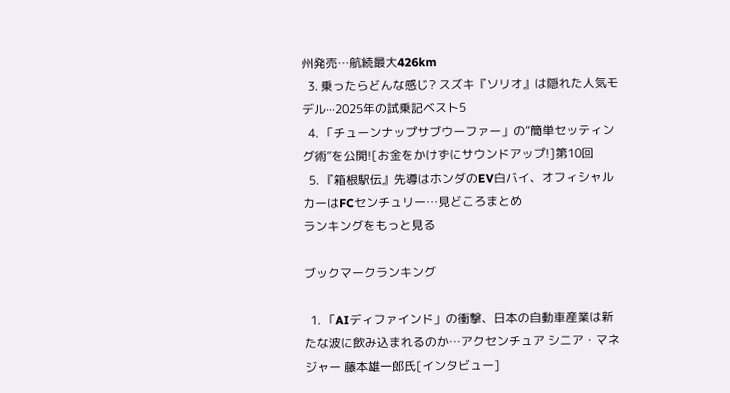州発売…航続最大426km
  3. 乗ったらどんな感じ? スズキ『ソリオ』は隠れた人気モデル···2025年の試乗記ベスト5
  4. 「チューンナップサブウーファー」の“簡単セッティング術”を公開![お金をかけずにサウンドアップ!]第10回
  5. 『箱根駅伝』先導はホンダのEV白バイ、オフィシャルカーはFCセンチュリー…見どころまとめ
ランキングをもっと見る

ブックマークランキング

  1. 「AIディファインド」の衝撃、日本の自動車産業は新たな波に飲み込まれるのか…アクセンチュア シニア・マネジャー 藤本雄一郎氏[インタビュー]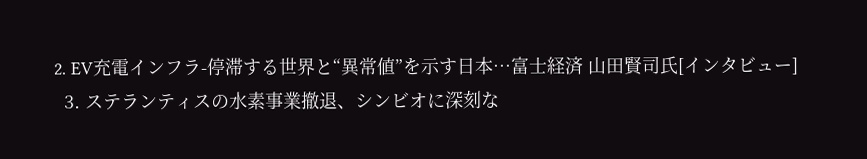2. EV充電インフラ-停滞する世界と“異常値”を示す日本…富士経済 山田賢司氏[インタビュー]
  3. ステランティスの水素事業撤退、シンビオに深刻な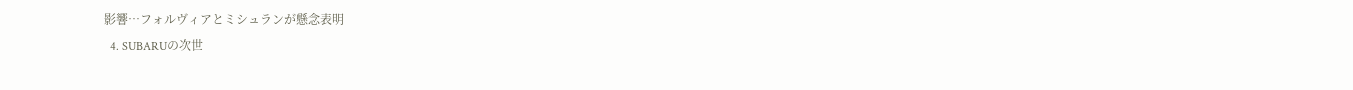影響…フォルヴィアとミシュランが懸念表明
  4. SUBARUの次世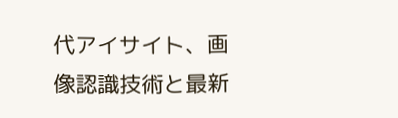代アイサイト、画像認識技術と最新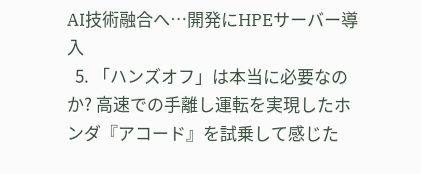AI技術融合へ…開発にHPEサーバー導入
  5. 「ハンズオフ」は本当に必要なのか? 高速での手離し運転を実現したホンダ『アコード』を試乗して感じた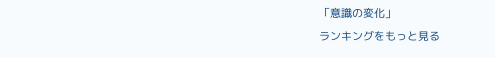「意識の変化」
ランキングをもっと見る